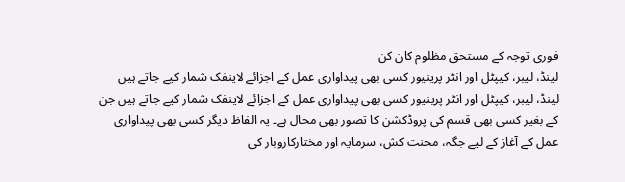فوری توجہ کے مستحق مظلوم کان کن
لینڈ، لیبر، کیپٹل اور انٹر پرینیور کسی بھی پیداواری عمل کے اجزائے لاینفک شمار کیے جاتے ہیں
لینڈ، لیبر، کیپٹل اور انٹر پرینیور کسی بھی پیداواری عمل کے اجزائے لاینفک شمار کیے جاتے ہیں جن کے بغیر کسی بھی قسم کی پروڈکشن کا تصور بھی محال ہے۔ یہ الفاظ دیگر کسی بھی پیداواری عمل کے آغاز کے لیے جگہ، محنت کش، سرمایہ اور مختارکاروبار کی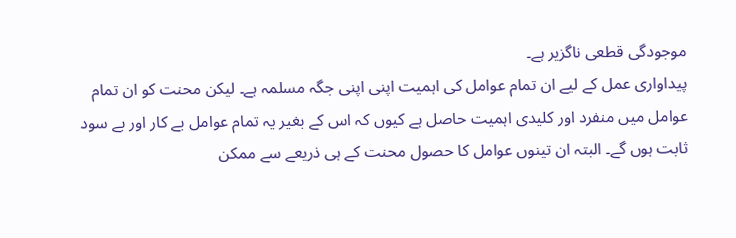موجودگی قطعی ناگزیر ہے۔
پیداواری عمل کے لیے ان تمام عوامل کی اہمیت اپنی اپنی جگہ مسلمہ ہے۔ لیکن محنت کو ان تمام عوامل میں منفرد اور کلیدی اہمیت حاصل ہے کیوں کہ اس کے بغیر یہ تمام عوامل بے کار اور بے سود ثابت ہوں گے۔ البتہ ان تینوں عوامل کا حصول محنت کے ہی ذریعے سے ممکن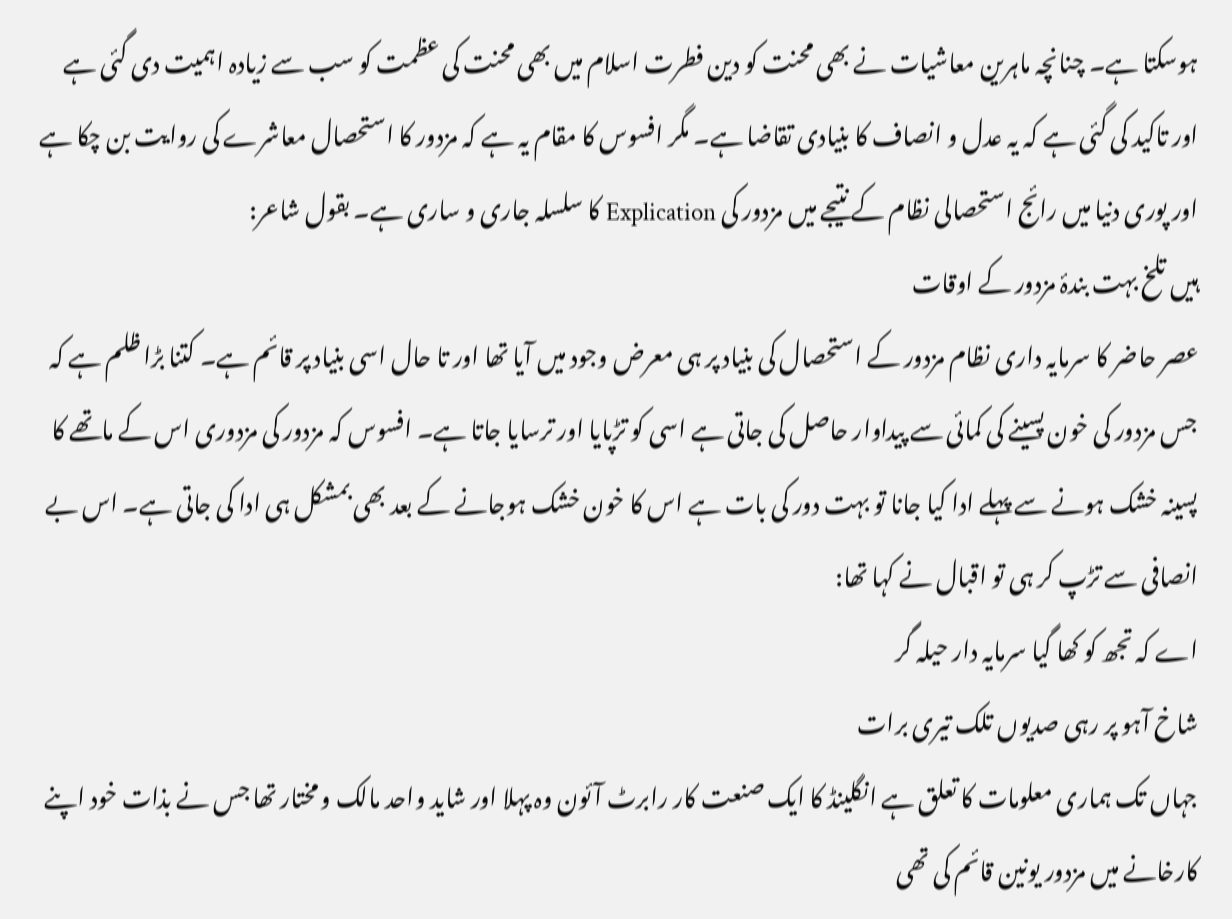ہوسکتا ہے۔ چنانچہ ماہرین معاشیات نے بھی محنت کو دین فطرت اسلام میں بھی محنت کی عظمت کو سب سے زیادہ اہمیت دی گئی ہے اور تاکید کی گئی ہے کہ یہ عدل و انصاف کا بنیادی تقاضا ہے۔ مگر افسوس کا مقام یہ ہے کہ مزدور کا استحصال معاشرے کی روایت بن چکا ہے اور پوری دنیا میں رائج استحصالی نظام کے نتیجے میں مزدور کی Explication کا سلسلہ جاری و ساری ہے۔ بقول شاعر:
ہیں تلخ بہت بندۂ مزدور کے اوقات
عصر حاضر کا سرمایہ داری نظام مزدور کے استحصال کی بنیاد پر ہی معرض وجود میں آیا تھا اور تا حال اسی بنیاد پر قائم ہے۔ کتنا بڑا ظلم ہے کہ جس مزدور کی خون پسینے کی کمائی سے پیداوار حاصل کی جاتی ہے اسی کو تڑپایا اور ترسایا جاتا ہے۔ افسوس کہ مزدور کی مزدوری اس کے ماتھے کا پسینہ خشک ہونے سے پہلے ادا کیا جانا تو بہت دور کی بات ہے اس کا خون خشک ہوجانے کے بعد بھی بمشکل ہی ادا کی جاتی ہے۔ اس بے انصافی سے تڑپ کر ہی تو اقبال نے کہا تھا:
اے کہ تجھ کو کھا گیا سرمایہ دار حیلہ گر
شاخ آہو پر رہی صدیوں تلک تیری برات
جہاں تک ہماری معلومات کا تعلق ہے انگلینڈ کا ایک صنعت کار رابرٹ آئون وہ پہلا اور شاید واحد مالک و مختار تھا جس نے بذات خود اپنے کارخانے میں مزدور یونین قائم کی تھی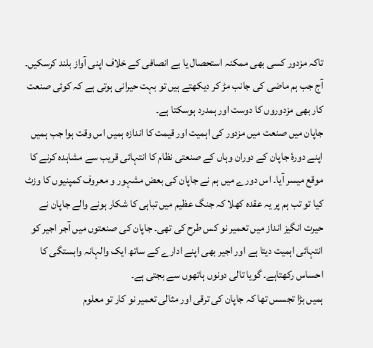تاکہ مزدور کسی بھی ممکنہ استحصال یا بے انصافی کے خلاف اپنی آواز بلند کرسکیں۔ آج جب ہم ماضی کی جانب مڑ کر دیکھتے ہیں تو بہت حیرانی ہوتی ہے کہ کوئی صنعت کار بھی مزدوروں کا دوست اور ہمدرد ہوسکتا ہے۔
جاپان میں صنعت میں مزدور کی اہمیت اور قیمت کا اندازہ ہمیں اس وقت ہوا جب ہمیں اپنے دورۂ جاپان کے دوران وہاں کے صنعتی نظام کا انتہائی قریب سے مشاہدہ کرنے کا موقع میسر آیا۔ اس دورے میں ہم نے جاپان کی بعض مشہور و معروف کمپنیوں کا وزٹ کیا تو تب ہم پر یہ عقدہ کھلا کہ جنگ عظیم میں تباہی کا شکار ہونے والے جاپان نے حیرت انگیز انداز میں تعمیر نو کس طرح کی تھی۔ جاپان کی صنعتوں میں آجر اجیر کو انتہائی اہمیت دیتا ہے اور اجیر بھی اپنے ادارے کے ساتھ ایک والہانہ وابستگی کا احساس رکھتاہے۔ گویا تالی دونوں ہاتھوں سے بجتی ہے۔
ہمیں بڑا تجسس تھا کہ جاپان کی ترقی اور مثالی تعمیر نو کار تو معلوم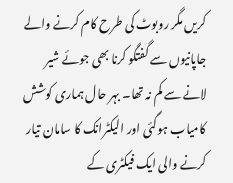کریں مگر روبوٹ کی طرح کام کرنے والے جاپانیوں سے گفتگو کرنا بھی جوئے شیر لانے سے کم نہ تھا۔ بہر حال ہماری کوشش کامیاب ہوگئی اور الیکٹرانک کا سامان تیار کرنے والی ایک فیکٹری کے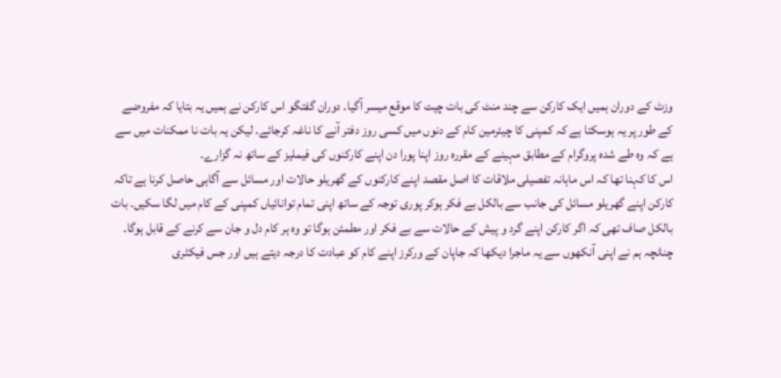وزٹ کے دوران ہمیں ایک کارکن سے چند منٹ کی بات چیت کا موقع میسر آگیا۔ دوران گفتگو اس کارکن نے ہمیں یہ بتایا کہ مفروضے کے طور پر یہ ہوسکتا ہے کہ کمپنی کا چیئرمین کام کے دنوں میں کسی روز دفتر آنے کا ناغہ کرجائے۔ لیکن یہ بات نا ممکنات میں سے ہے کہ وہ طے شدہ پروگرام کے مطابق مہینے کے مقررہ روز اپنا پورا دن اپنے کارکنوں کی فیملیز کے ساتھ نہ گزارے۔
اس کا کہنا تھا کہ اس ماہانہ تفصیلی ملاقات کا اصل مقصد اپنے کارکنوں کے گھریلو حالات اور مسائل سے آگاہی حاصل کرنا ہے تاکہ کارکن اپنے گھریلو مسائل کی جانب سے بالکل بے فکر ہوکر پوری توجہ کے ساتھ اپنی تمام توانائیاں کمپنی کے کام میں لگا سکیں۔ بات بالکل صاف تھی کہ اگر کارکن اپنے گرد و پیش کے حالات سے بے فکر اور مطمئن ہوگا تو وہ ہر کام دل و جان سے کرنے کے قابل ہوگا۔
چنانچہ ہم نے اپنی آنکھوں سے یہ ماجرا دیکھا کہ جاپان کے ورکرز اپنے کام کو عبادت کا درجہ دیتے ہیں اور جس فیکٹری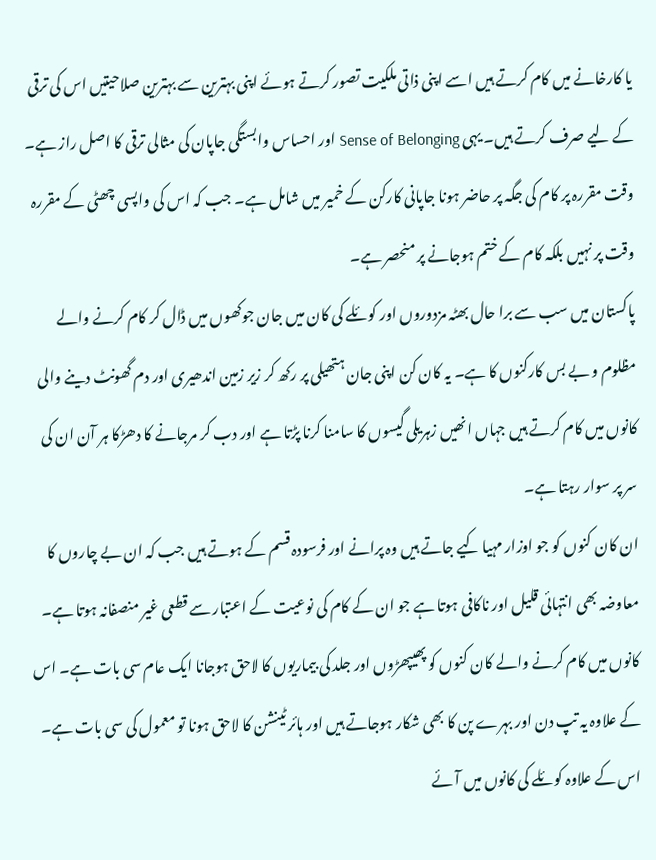یا کارخانے میں کام کرتے ہیں اسے اپنی ذاتی ملکیت تصور کرتے ہوئے اپنی بہترین سے بہترین صلاحیتیں اس کی ترقی کے لیے صرف کرتے ہیں۔ یہی Sense of Belonging اور احساس وابستگی جاپان کی مثالی ترقی کا اصل راز ہے۔ وقت مقررہ پر کام کی جگہ پر حاضر ہونا جاپانی کارکن کے خمیر میں شامل ہے۔ جب کہ اس کی واپسی چھٹی کے مقررہ وقت پر نہیں بلکہ کام کے ختم ہوجانے پر منحصر ہے۔
پاکستان میں سب سے برا حال بھٹہ مزدوروں اور کوئلے کی کان میں جان جوکھوں میں ڈال کر کام کرنے والے مظلوم و بے بس کارکنوں کا ہے۔ یہ کان کن اپنی جان ہتھیلی پر رکھ کر زیر زمین اندھیری اور دم گھونٹ دینے والی کانوں میں کام کرتے ہیں جہاں انھیں زہریلی گیسوں کا سامنا کرنا پڑتا ہے اور دب کر مرجانے کا دھڑکا ہر آن ان کی سر پر سوار رہتا ہے۔
ان کان کنوں کو جو اوزار مہیا کیے جاتے ہیں وہ پرانے اور فرسودہ قسم کے ہوتے ہیں جب کہ ان بے چاروں کا معاوضہ بھی انتہائی قلیل اور ناکافی ہوتا ہے جو ان کے کام کی نوعیت کے اعتبار سے قطعی غیر منصفانہ ہوتا ہے۔ کانوں میں کام کرنے والے کان کنوں کو پھیپھڑوں اور جلد کی بیماریوں کا لاحق ہوجانا ایک عام سی بات ہے۔ اس کے علاوہ یہ تپ دن اور بہرے پن کا بھی شکار ہوجاتے ہیں اور ہائر ٹینشن کا لاحق ہونا تو معمول کی سی بات ہے۔ اس کے علاوہ کوئلے کی کانوں میں آئے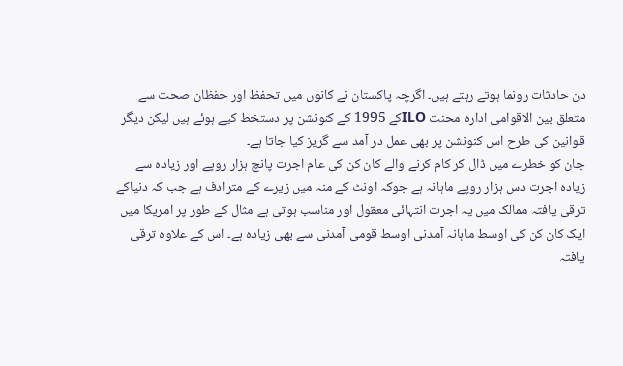دن حادثات رونما ہوتے رہتے ہیں۔ اگرچہ پاکستان نے کانوں میں تحفظ اور حفظان صحت سے متعلق بین الاقوامی ادارہ محنت ILOکے 1995 کے کنونشن پر دستخط کیے ہوئے ہیں لیکن دیگر قوانین کی طرح اس کنونشن پر بھی عمل در آمد سے گریز کیا جاتا ہے۔
جان کو خطرے میں ڈال کر کام کرنے والے کان کن کی عام اجرت پانچ ہزار روپے اور زیادہ سے زیادہ اجرت دس ہزار روپے ماہانہ ہے جوکہ اونٹ کے منہ میں زیرے کے مترادف ہے جب کہ دنیاکے ترقی یافتہ ممالک میں یہ اجرت انتہائی معقول اور مناسب ہوتی ہے مثال کے طور پر امریکا میں ایک کان کن کی اوسط ماہانہ آمدنی اوسط قومی آمدنی سے بھی زیادہ ہے۔ اس کے علاوہ ترقی یافتہ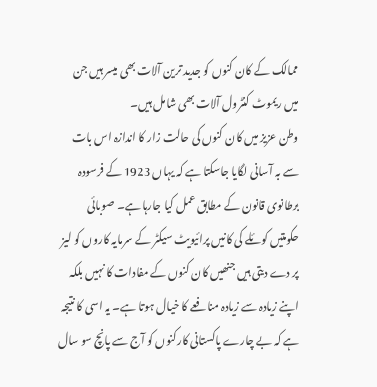ممالک کے کان کنوں کو جدید ترین آلات بھی میسر ہیں جن میں ریموٹ کنٹرول آلات بھی شامل ہیں۔
وطن عزیز میں کان کنوں کی حالت زار کا اندازہ اس بات سے بہ آسانی لگایا جاسکتا ہے کہ یہاں 1923 کے فرسودہ برطانوی قانون کے مطابق عمل کیا جارہا ہے۔ صوبائی حکومتیں کوئلے کی کانیں پرائیویٹ سیکٹر کے سرمایہ کاروں کو لیز پر دے دیتی ہیں جنھیں کان کنوں کے مفادات کا نہیں بلکہ اپنے زیادہ سے زیادہ منافعے کا خیال ہوتا ہے۔ یہ اسی کا نتیجہ ہے کہ بے چارے پاکستانی کارکنوں کو آج سے پانچ سو سال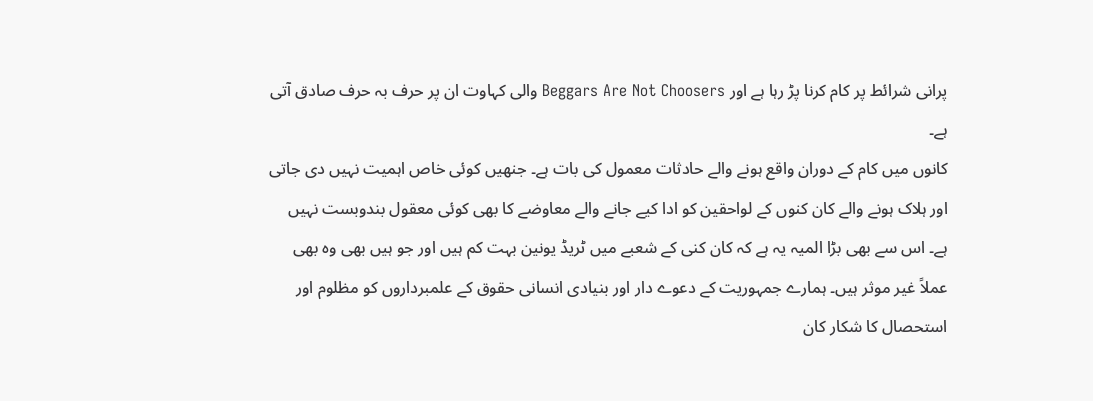پرانی شرائط پر کام کرنا پڑ رہا ہے اور Beggars Are Not Choosers والی کہاوت ان پر حرف بہ حرف صادق آتی ہے۔
کانوں میں کام کے دوران واقع ہونے والے حادثات معمول کی بات ہے۔ جنھیں کوئی خاص اہمیت نہیں دی جاتی اور ہلاک ہونے والے کان کنوں کے لواحقین کو ادا کیے جانے والے معاوضے کا بھی کوئی معقول بندوبست نہیں ہے۔ اس سے بھی بڑا المیہ یہ ہے کہ کان کنی کے شعبے میں ٹریڈ یونین بہت کم ہیں اور جو ہیں بھی وہ بھی عملاً غیر موثر ہیں۔ ہمارے جمہوریت کے دعوے دار اور بنیادی انسانی حقوق کے علمبرداروں کو مظلوم اور استحصال کا شکار کان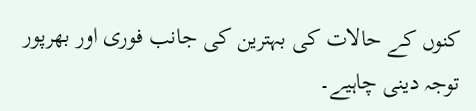کنوں کے حالات کی بہترین کی جانب فوری اور بھرپور توجہ دینی چاہیے۔